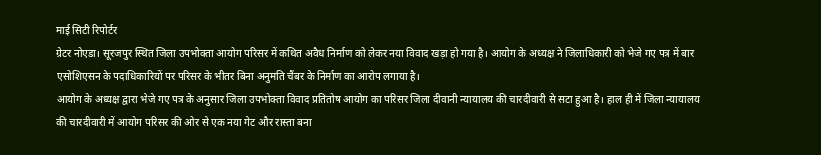माई सिटी रिपोर्टर
ग्रेटर नोएडा। सूरजपुर स्थित जिला उपभोक्ता आयोग परिसर में कथित अवैध निर्माण को लेकर नया विवाद खड़ा हो गया है। आयोग के अध्यक्ष ने जिलाधिकारी को भेजे गए पत्र में बार एसोशिएसन के पदाधिकारियों पर परिसर के भीतर बिना अनुमति चैंबर के निर्माण का आरोप लगाया है।
आयोग के अध्यक्ष द्वारा भेजे गए पत्र के अनुसार जिला उपभोक्ता विवाद प्रतितोष आयोग का परिसर जिला दीवानी न्यायालय की चारदीवारी से सटा हुआ है। हाल ही में जिला न्यायालय की चारदीवारी में आयोग परिसर की ओर से एक नया गेट और रास्ता बना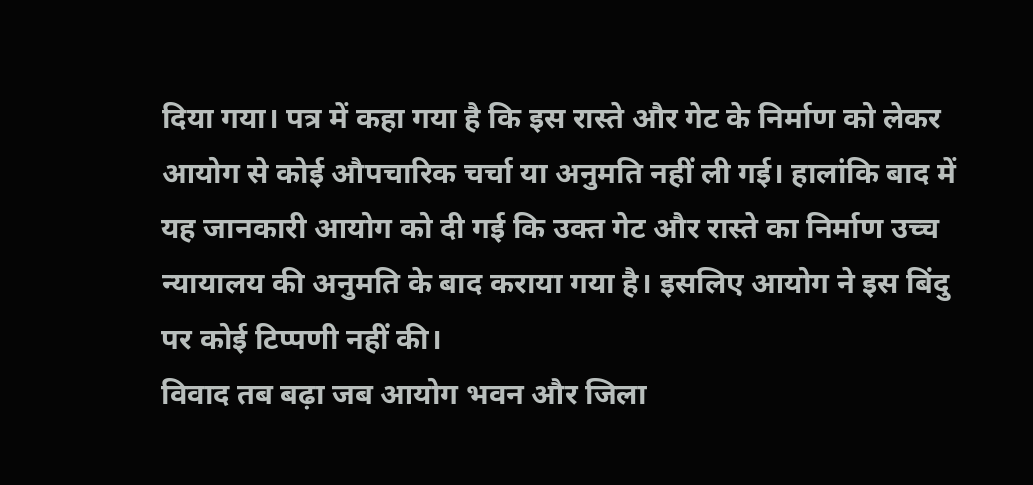दिया गया। पत्र में कहा गया है कि इस रास्ते और गेट के निर्माण को लेकर आयोग से कोई औपचारिक चर्चा या अनुमति नहीं ली गई। हालांकि बाद में यह जानकारी आयोग को दी गई कि उक्त गेट और रास्ते का निर्माण उच्च न्यायालय की अनुमति के बाद कराया गया है। इसलिए आयोग ने इस बिंदु पर कोई टिप्पणी नहीं की।
विवाद तब बढ़ा जब आयोग भवन और जिला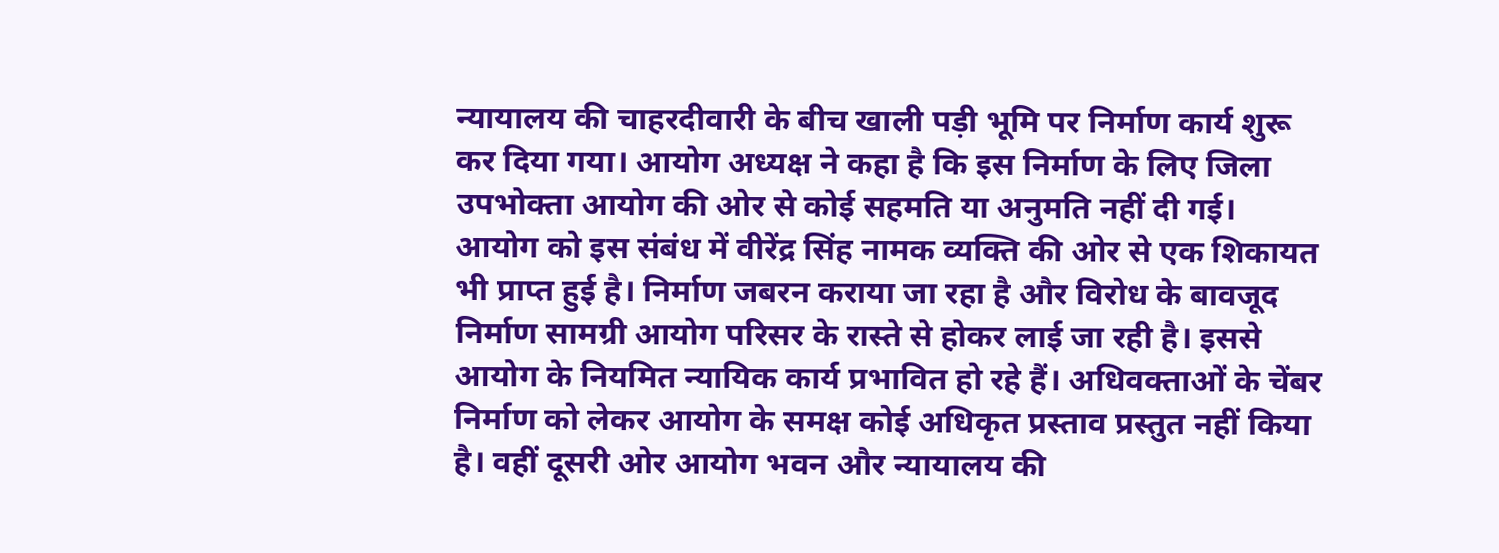न्यायालय की चाहरदीवारी के बीच खाली पड़ी भूमि पर निर्माण कार्य शुरू कर दिया गया। आयोग अध्यक्ष ने कहा है कि इस निर्माण के लिए जिला उपभोक्ता आयोग की ओर से कोई सहमति या अनुमति नहीं दी गई। आयोग को इस संबंध में वीरेंद्र सिंह नामक व्यक्ति की ओर से एक शिकायत भी प्राप्त हुई है। निर्माण जबरन कराया जा रहा है और विरोध के बावजूद निर्माण सामग्री आयोग परिसर के रास्ते से होकर लाई जा रही है। इससे आयोग के नियमित न्यायिक कार्य प्रभावित हो रहे हैं। अधिवक्ताओं के चेंबर निर्माण को लेकर आयोग के समक्ष कोई अधिकृत प्रस्ताव प्रस्तुत नहीं किया है। वहीं दूसरी ओर आयोग भवन और न्यायालय की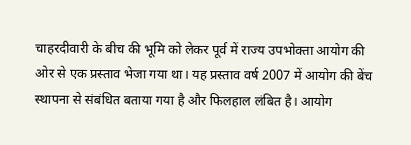चाहरदीवारी के बीच की भूमि को लेकर पूर्व में राज्य उपभोक्ता आयोग की ओर से एक प्रस्ताव भेजा गया था। यह प्रस्ताव वर्ष 2007 में आयोग की बेंच स्थापना से संबंधित बताया गया है और फिलहाल लंबित है। आयोग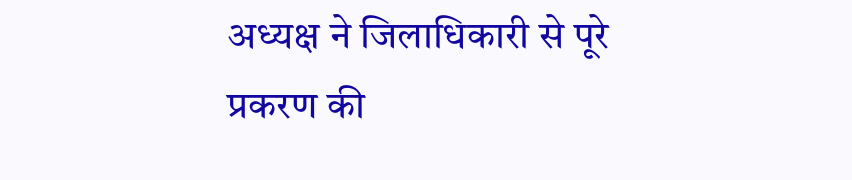अध्यक्ष ने जिलाधिकारी से पूरे प्रकरण की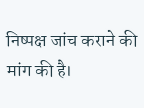निष्पक्ष जांच कराने की मांग की है।